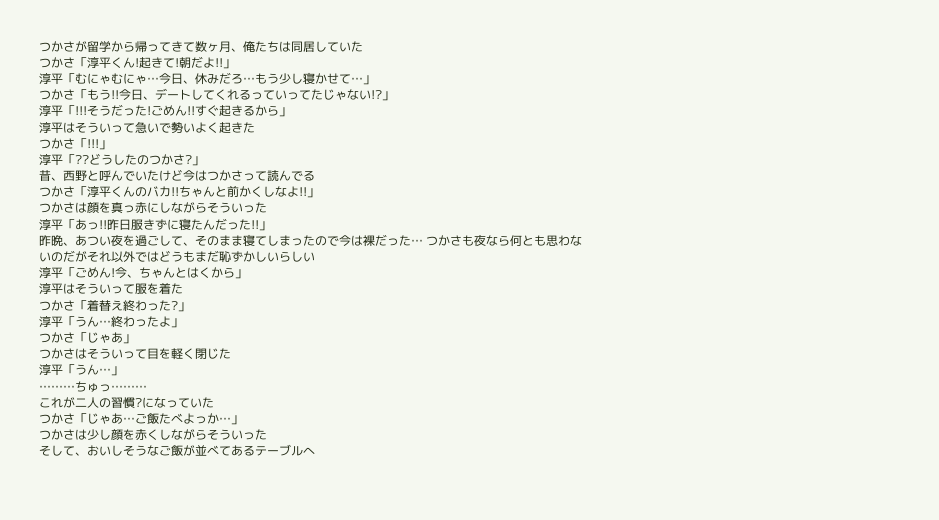つかさが留学から帰ってきて数ヶ月、俺たちは同居していた
つかさ「淳平くん!起きて!朝だよ!!」
淳平「むにゃむにゃ…今日、休みだろ…もう少し寝かせて…」
つかさ「もう!!今日、デートしてくれるっていってたじゃない!?」
淳平「!!!そうだった!ごめん!!すぐ起きるから」
淳平はそういって急いで勢いよく起きた
つかさ「!!!」
淳平「??どうしたのつかさ?」
昔、西野と呼んでいたけど今はつかさって読んでる
つかさ「淳平くんのバカ!!ちゃんと前かくしなよ!!」
つかさは顔を真っ赤にしながらそういった
淳平「あっ!!昨日服きずに寝たんだった!!」
昨晩、あつい夜を過ごして、そのまま寝てしまったので今は裸だった… つかさも夜なら何とも思わないのだがそれ以外ではどうもまだ恥ずかしいらしい
淳平「ごめん!今、ちゃんとはくから」
淳平はそういって服を着た
つかさ「着替え終わった?」
淳平「うん…終わったよ」
つかさ「じゃあ」
つかさはそういって目を軽く閉じた
淳平「うん…」
………ちゅっ………
これが二人の習慣?になっていた
つかさ「じゃあ…ご飯たべよっか…」
つかさは少し顔を赤くしながらそういった
そして、おいしそうなご飯が並べてあるテーブルへ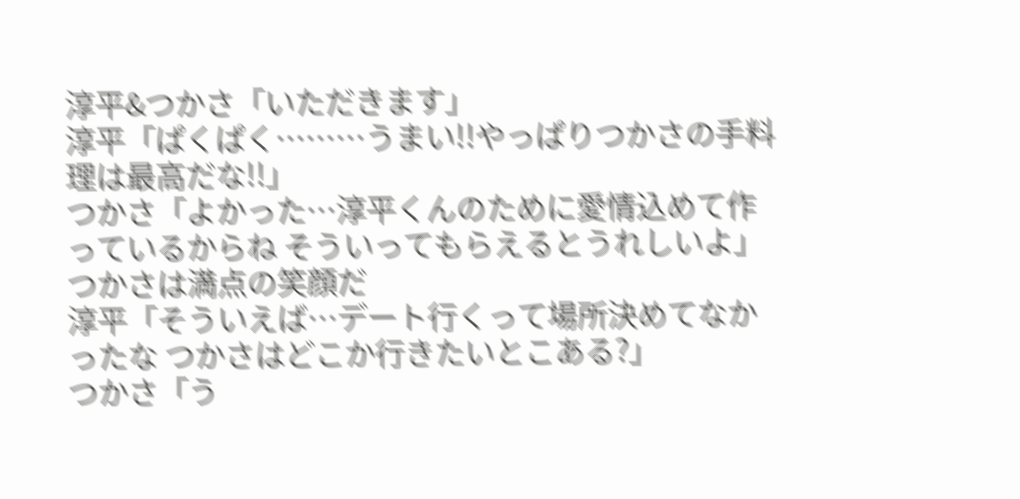淳平&つかさ「いただきます」
淳平「ぱくぱく………うまい!!やっぱりつかさの手料理は最高だな!!」
つかさ「よかった…淳平くんのために愛情込めて作っているからね そういってもらえるとうれしいよ」
つかさは満点の笑顔だ
淳平「そういえば…デート行くって場所決めてなかったな つかさはどこか行きたいとこある?」
つかさ「う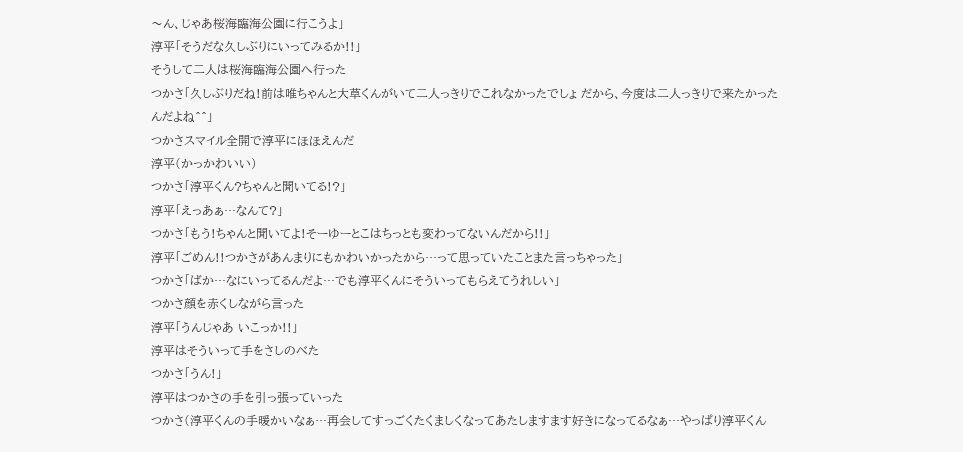〜ん、じゃあ桜海臨海公園に行こうよ」
淳平「そうだな久しぶりにいってみるか!!」
そうして二人は桜海臨海公園へ行った
つかさ「久しぶりだね!前は唯ちゃんと大草くんがいて二人っきりでこれなかったでしょ だから、今度は二人っきりで来たかったんだよね^^」
つかさスマイル全開で淳平にほほえんだ
淳平(かっかわいい)
つかさ「淳平くん?ちゃんと聞いてる!?」
淳平「えっあぁ…なんて?」
つかさ「もう!ちゃんと聞いてよ!そーゆーとこはちっとも変わってないんだから!!」
淳平「ごめん!!つかさがあんまりにもかわいかったから…って思っていたことまた言っちゃった」
つかさ「ばか…なにいってるんだよ…でも淳平くんにそういってもらえてうれしい」
つかさ顔を赤くしながら言った
淳平「うんじゃあ いこっか!!」
淳平はそういって手をさしのべた
つかさ「うん!」
淳平はつかさの手を引っ張っていった
つかさ(淳平くんの手暖かいなぁ…再会してすっごくたくましくなってあたしますます好きになってるなぁ…やっぱり淳平くん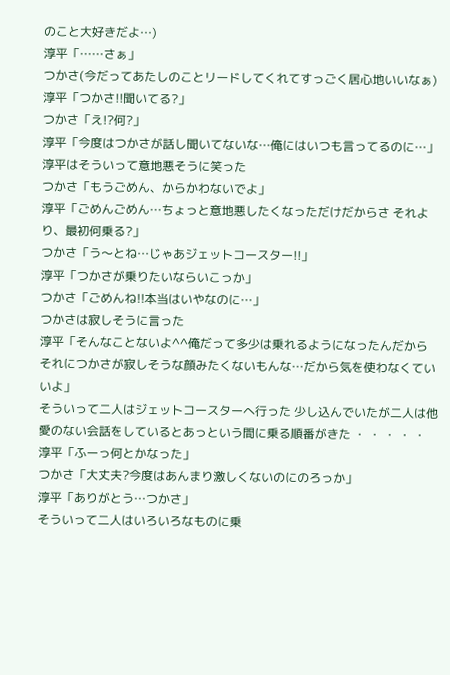のこと大好きだよ…)
淳平「……さぁ」
つかさ(今だってあたしのことリードしてくれてすっごく居心地いいなぁ)
淳平「つかさ!!聞いてる?」
つかさ「え!?何?」
淳平「今度はつかさが話し聞いてないな…俺にはいつも言ってるのに…」
淳平はそういって意地悪そうに笑った
つかさ「もうごめん、からかわないでよ」
淳平「ごめんごめん…ちょっと意地悪したくなっただけだからさ それより、最初何乗る?」
つかさ「う〜とね…じゃあジェットコースター!!」
淳平「つかさが乗りたいならいこっか」
つかさ「ごめんね!!本当はいやなのに…」
つかさは寂しそうに言った
淳平「そんなことないよ^^俺だって多少は乗れるようになったんだから それにつかさが寂しそうな顔みたくないもんな…だから気を使わなくていいよ」
そういって二人はジェットコースターへ行った 少し込んでいたが二人は他愛のない会話をしているとあっという間に乗る順番がきた ・ ・ ・ ・ ・ 淳平「ふーっ何とかなった」
つかさ「大丈夫?今度はあんまり激しくないのにのろっか」
淳平「ありがとう…つかさ」
そういって二人はいろいろなものに乗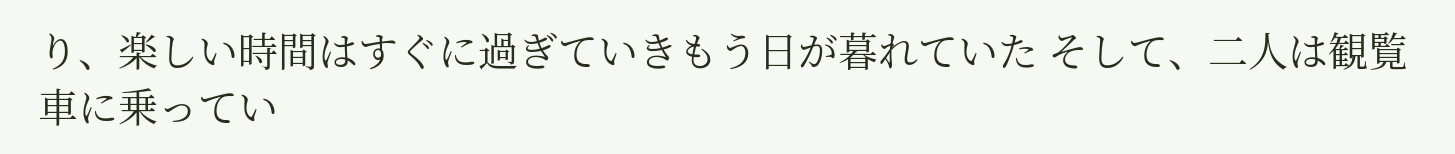り、楽しい時間はすぐに過ぎていきもう日が暮れていた そして、二人は観覧車に乗ってい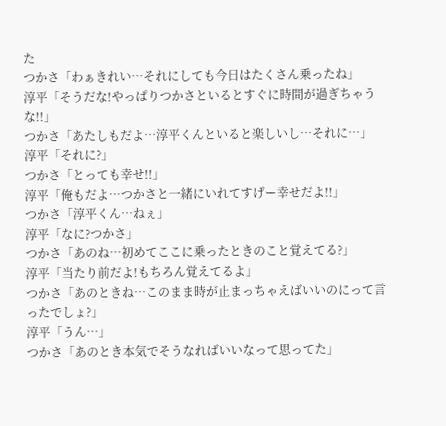た
つかさ「わぁきれい…それにしても今日はたくさん乗ったね」
淳平「そうだな!やっぱりつかさといるとすぐに時間が過ぎちゃうな!!」
つかさ「あたしもだよ…淳平くんといると楽しいし…それに…」
淳平「それに?」
つかさ「とっても幸せ!!」
淳平「俺もだよ…つかさと一緒にいれてすげー幸せだよ!!」
つかさ「淳平くん…ねぇ」
淳平「なに?つかさ」
つかさ「あのね…初めてここに乗ったときのこと覚えてる?」
淳平「当たり前だよ!もちろん覚えてるよ」
つかさ「あのときね…このまま時が止まっちゃえばいいのにって言ったでしょ?」
淳平「うん…」
つかさ「あのとき本気でそうなればいいなって思ってた」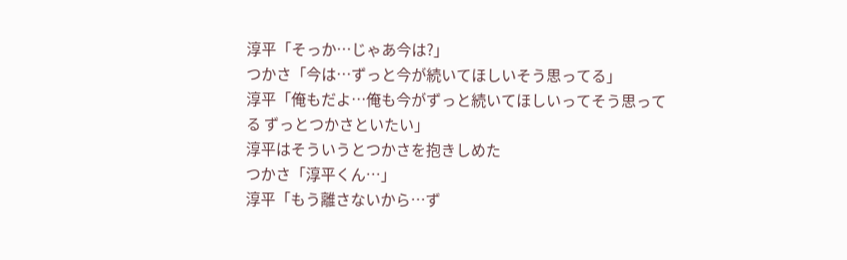淳平「そっか…じゃあ今は?」
つかさ「今は…ずっと今が続いてほしいそう思ってる」
淳平「俺もだよ…俺も今がずっと続いてほしいってそう思ってる ずっとつかさといたい」
淳平はそういうとつかさを抱きしめた
つかさ「淳平くん…」
淳平「もう離さないから…ず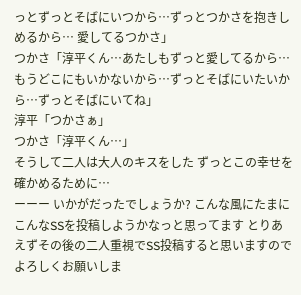っとずっとそばにいつから…ずっとつかさを抱きしめるから… 愛してるつかさ」
つかさ「淳平くん…あたしもずっと愛してるから…もうどこにもいかないから…ずっとそばにいたいから…ずっとそばにいてね」
淳平「つかさぁ」
つかさ「淳平くん…」
そうして二人は大人のキスをした ずっとこの幸せを確かめるために…
ーーー いかがだったでしょうか? こんな風にたまにこんなSSを投稿しようかなっと思ってます とりあえずその後の二人重視でSS投稿すると思いますのでよろしくお願いしま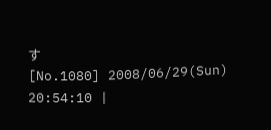す
[No.1080] 2008/06/29(Sun) 20:54:10 |